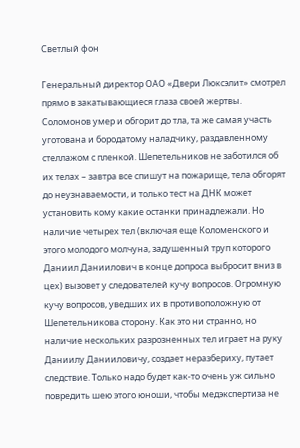Светлый фон

Генеральный директор ОАО «Двери Люксэлит» смотрел прямо в закатывающиеся глаза своей жертвы. Соломонов умер и обгорит до тла, та же самая участь уготована и бородатому наладчику, раздавленному стеллажом с пленкой. Шепетельников не заботился об их телах – завтра все спишут на пожарище, тела обгорят до неузнаваемости, и только тест на ДНК может установить кому какие останки принадлежали. Но наличие четырех тел (включая еще Коломенского и этого молодого молчуна, задушенный труп которого Даниил Даниилович в конце допроса выбросит вниз в цех) вызовет у следователей кучу вопросов. Огромную кучу вопросов, уведших их в противоположную от Шепетельникова сторону. Как это ни странно, но наличие нескольких разрозненных тел играет на руку Даниилу Данииловичу, создает неразбериху, путает следствие. Только надо будет как-то очень уж сильно повредить шею этого юноши, чтобы медэкспертиза не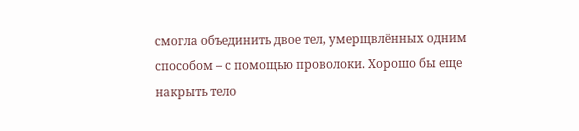смогла объединить двое тел, умерщвлённых одним способом – с помощью проволоки. Хорошо бы еще накрыть тело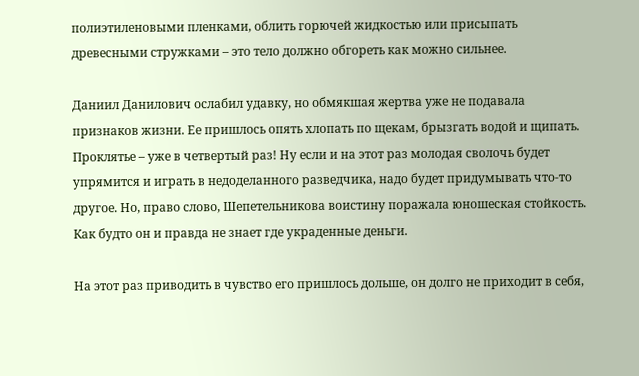полиэтиленовыми пленками, облить горючей жидкостью или присыпать древесными стружками – это тело должно обгореть как можно сильнее.

Даниил Данилович ослабил удавку, но обмякшая жертва уже не подавала признаков жизни. Ее пришлось опять хлопать по щекам, брызгать водой и щипать. Проклятье – уже в четвертый раз! Ну если и на этот раз молодая сволочь будет упрямится и играть в недоделанного разведчика, надо будет придумывать что-то другое. Но, право слово, Шепетельникова воистину поражала юношеская стойкость. Как будто он и правда не знает где украденные деньги.

На этот раз приводить в чувство его пришлось дольше, он долго не приходит в себя,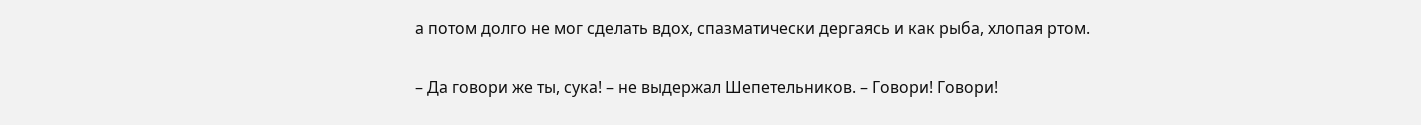а потом долго не мог сделать вдох, спазматически дергаясь и как рыба, хлопая ртом.

– Да говори же ты, сука! – не выдержал Шепетельников. – Говори! Говори!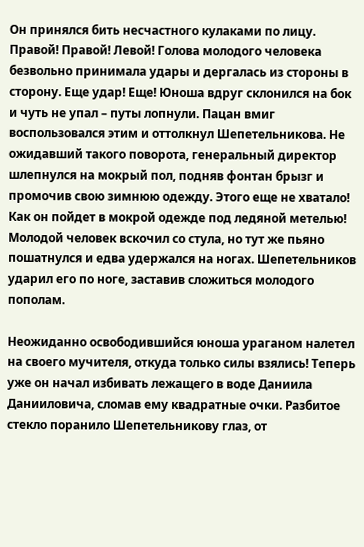Он принялся бить несчастного кулаками по лицу. Правой! Правой! Левой! Голова молодого человека безвольно принимала удары и дергалась из стороны в сторону. Еще удар! Еще! Юноша вдруг склонился на бок и чуть не упал – путы лопнули. Пацан вмиг воспользовался этим и оттолкнул Шепетельникова. Не ожидавший такого поворота, генеральный директор шлепнулся на мокрый пол, подняв фонтан брызг и промочив свою зимнюю одежду. Этого еще не хватало! Как он пойдет в мокрой одежде под ледяной метелью! Молодой человек вскочил со стула, но тут же пьяно пошатнулся и едва удержался на ногах. Шепетельников ударил его по ноге, заставив сложиться молодого пополам.

Неожиданно освободившийся юноша ураганом налетел на своего мучителя, откуда только силы взялись! Теперь уже он начал избивать лежащего в воде Даниила Данииловича, сломав ему квадратные очки. Разбитое стекло поранило Шепетельникову глаз, от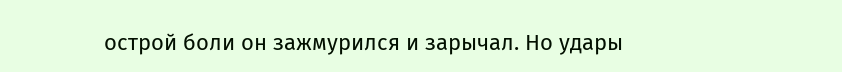острой боли он зажмурился и зарычал. Но удары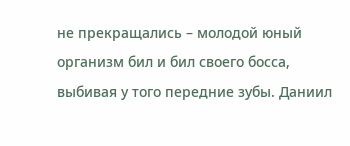не прекращались – молодой юный организм бил и бил своего босса, выбивая у того передние зубы. Даниил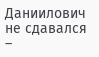Даниилович не сдавался –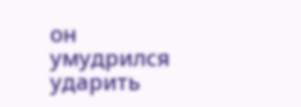он умудрился ударить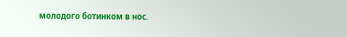молодого ботинком в нос.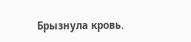Брызнула кровь.